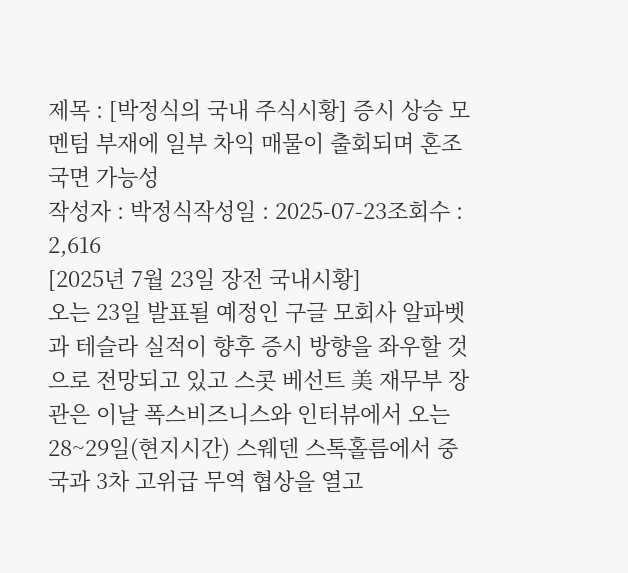제목 : [박정식의 국내 주식시황] 증시 상승 모멘텀 부재에 일부 차익 매물이 출회되며 혼조 국면 가능성
작성자 : 박정식작성일 : 2025-07-23조회수 : 2,616
[2025년 7월 23일 장전 국내시황]
오는 23일 발표될 예정인 구글 모회사 알파벳과 테슬라 실적이 향후 증시 방향을 좌우할 것으로 전망되고 있고 스콧 베선트 美 재무부 장관은 이날 폭스비즈니스와 인터뷰에서 오는 28~29일(현지시간) 스웨덴 스톡홀름에서 중국과 3차 고위급 무역 협상을 열고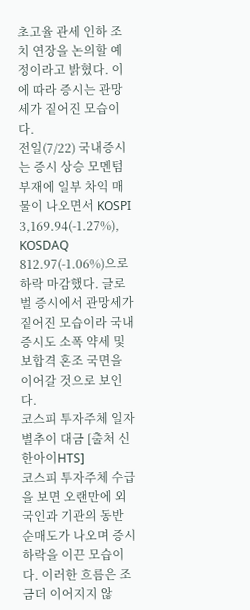초고율 관세 인하 조치 연장을 논의할 예정이라고 밝혔다. 이에 따라 증시는 관망세가 짙어진 모습이다.
전일(7/22) 국내증시는 증시 상승 모멘텀 부재에 일부 차익 매물이 나오면서 KOSPI 3,169.94(-1.27%), KOSDAQ 812.97(-1.06%)으로 하락 마감했다. 글로벌 증시에서 관망세가 짙어진 모습이라 국내증시도 소폭 약세 및 보합격 혼조 국면을 이어갈 것으로 보인다.
코스피 투자주체 일자별추이 대금 [출처 신한아이HTS]
코스피 투자주체 수급을 보면 오랜만에 외국인과 기관의 동반 순매도가 나오며 증시 하락을 이끈 모습이다. 이러한 흐름은 조금더 이어지지 않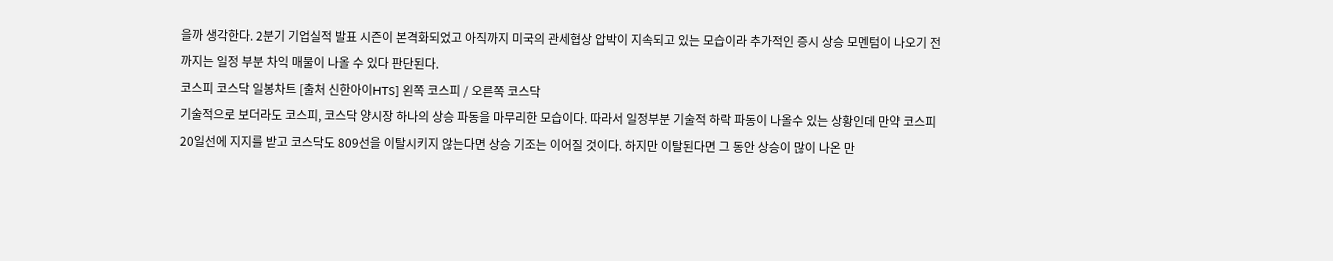을까 생각한다. 2분기 기업실적 발표 시즌이 본격화되었고 아직까지 미국의 관세협상 압박이 지속되고 있는 모습이라 추가적인 증시 상승 모멘텀이 나오기 전까지는 일정 부분 차익 매물이 나올 수 있다 판단된다.
코스피 코스닥 일봉차트 [출처 신한아이HTS] 왼쪽 코스피 / 오른쪽 코스닥
기술적으로 보더라도 코스피, 코스닥 양시장 하나의 상승 파동을 마무리한 모습이다. 따라서 일정부분 기술적 하락 파동이 나올수 있는 상황인데 만약 코스피 20일선에 지지를 받고 코스닥도 809선을 이탈시키지 않는다면 상승 기조는 이어질 것이다. 하지만 이탈된다면 그 동안 상승이 많이 나온 만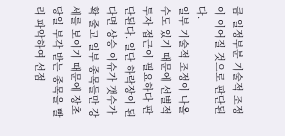큼 일정부분 기술적 조정이 이어질 것으로 판단된다.
일부 기술적 조정이 나올 수도 있기 때문에 선별적 투자 접근이 필요하다 판단된다. 일단 하락장이 된다면 상승 이슈가 갯수가 확 줄고 일부 종목들만 강세를 보이기 때문에 장초 당일 부각 받는 종목을 빨리 파악하여 선점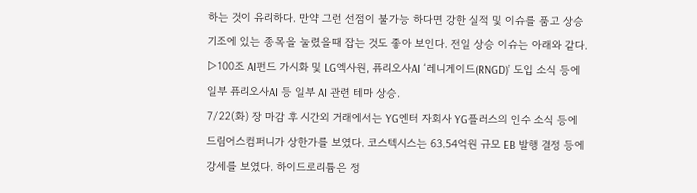하는 것이 유리하다. 만약 그런 선점이 불가능 하다면 강한 실적 및 이슈를 품고 상승 기조에 있는 종목을 눌렸을때 잡는 것도 좋아 보인다. 전일 상승 이슈는 아래와 같다.
▷100조 AI펀드 가시화 및 LG엑사원, 퓨리오사AI ‘레니게이드(RNGD)’ 도입 소식 등에 일부 퓨리오사AI 등 일부 AI 관련 테마 상승.
7/22(화) 장 마감 후 시간외 거래에서는 YG엔터 자회사 YG플러스의 인수 소식 등에 드림어스컴퍼니가 상한가를 보였다. 코스텍시스는 63.54억원 규모 EB 발행 결정 등에 강세를 보였다. 하이드로리튬은 정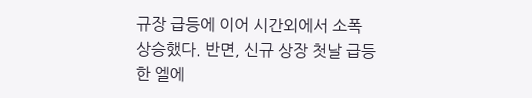규장 급등에 이어 시간외에서 소폭 상승했다. 반면, 신규 상장 첫날 급등한 엘에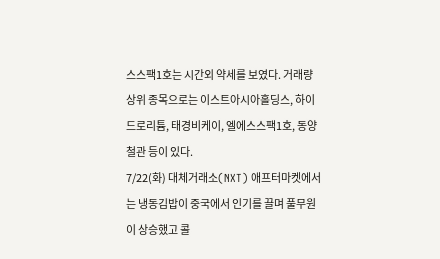스스팩1호는 시간외 약세를 보였다. 거래량 상위 종목으로는 이스트아시아홀딩스, 하이드로리튬, 태경비케이, 엘에스스팩1호, 동양철관 등이 있다.
7/22(화) 대체거래소(NXT) 애프터마켓에서는 냉동김밥이 중국에서 인기를 끌며 풀무원이 상승했고 콜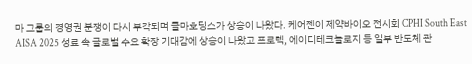마 그룹의 경영권 분쟁이 다시 부각되며 콜마호딩스가 상승이 나왔다. 케어젠이 제약바이오 전시회 CPHI South East AISA 2025 성료 속 글로벌 수요 확장 기대감에 상승이 나왔고 프로텍, 에이디테크놀로지 등 일부 반도체 관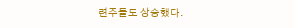련주들도 상승했다.